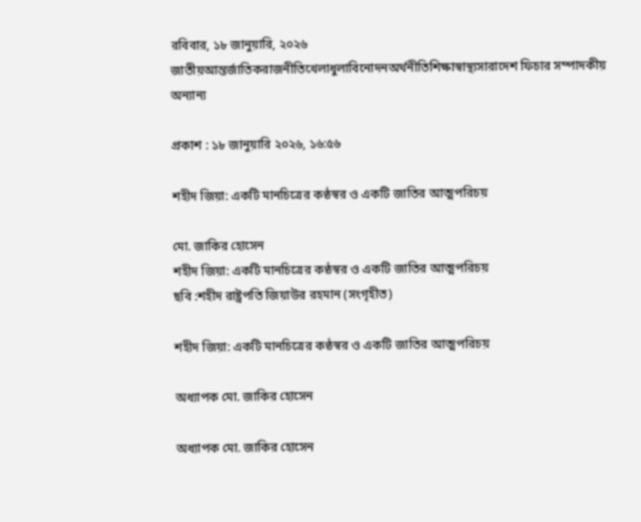রবিবার, ১৮ জানুয়ারি, ২০২৬
জাতীয়আন্তর্জাতিকরাজনীতিখেলাধুলাবিনোদনঅর্থনীতিশিক্ষাস্বাস্থ্যসারাদেশ ফিচার সম্পাদকীয় অন্যান্য

প্রকাশ : ১৮ জানুয়ারি ২০২৬, ১৬:৫৬

শহীদ জিয়া: একটি মানচিত্রের কণ্ঠস্বর ও একটি জাতির আত্মপরিচয়

মো. জাকির হোসেন
শহীদ জিয়া: একটি মানচিত্রের কণ্ঠস্বর ও একটি জাতির আত্মপরিচয়
ছবি :শহীদ রাষ্ট্রপতি জিয়াউর রহমান (সংগৃহীত)

শহীদ জিয়া: একটি মানচিত্রের কণ্ঠস্বর ও একটি জাতির আত্মপরিচয়

অধ্যাপক মো. জাকির হোসেন

অধ্যাপক মো. জাকির হোসেন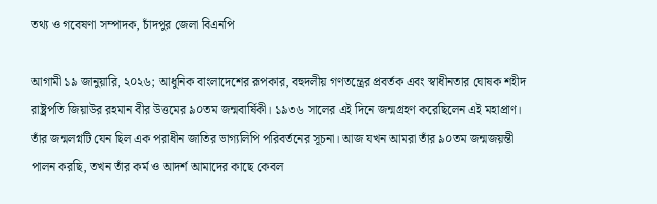তথ্য ও গবেষণা সম্পাদক, চাঁদপুর জেলা বিএনপি

আগামী ১৯ জানুয়ারি, ২০২৬; আধুনিক বাংলাদেশের রূপকার, বহুদলীয় গণতন্ত্রের প্রবর্তক এবং স্বাধীনতার ঘোষক শহীদ রাষ্ট্রপতি জিয়াউর রহমান বীর উত্তমের ৯০তম জন্মবার্ষিকী। ১৯৩৬ সালের এই দিনে জন্মগ্রহণ করেছিলেন এই মহাপ্রাণ। তাঁর জন্মলগ্নটি যেন ছিল এক পরাধীন জাতির ভাগ্যলিপি পরিবর্তনের সূচনা। আজ যখন আমরা তাঁর ৯০তম জন্মজয়ন্তী পালন করছি, তখন তাঁর কর্ম ও আদর্শ আমাদের কাছে কেবল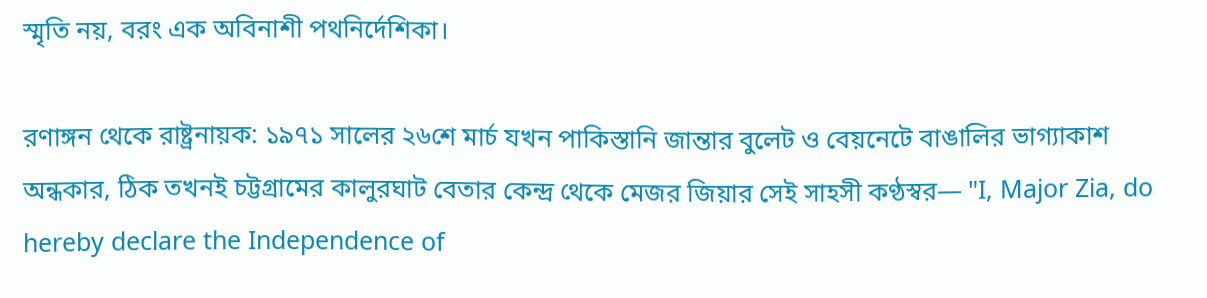স্মৃতি নয়, বরং এক অবিনাশী পথনির্দেশিকা।

রণাঙ্গন থেকে রাষ্ট্রনায়ক: ১৯৭১ সালের ২৬শে মার্চ যখন পাকিস্তানি জান্তার বুলেট ও বেয়নেটে বাঙালির ভাগ্যাকাশ অন্ধকার, ঠিক তখনই চট্টগ্রামের কালুরঘাট বেতার কেন্দ্র থেকে মেজর জিয়ার সেই সাহসী কণ্ঠস্বর— "I, Major Zia, do hereby declare the Independence of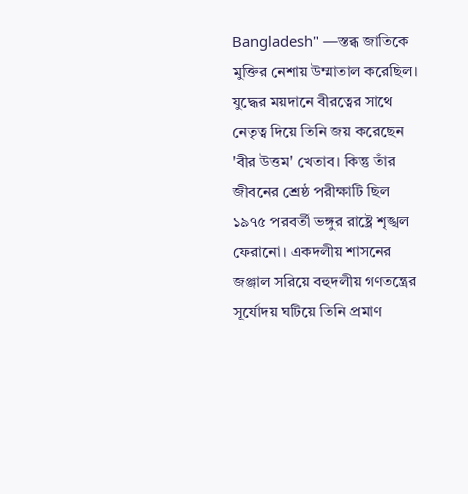Bangladesh" —স্তব্ধ জাতিকে মুক্তির নেশায় উম্মাতাল করেছিল। যুদ্ধের ময়দানে বীরত্বের সাথে নেতৃত্ব দিয়ে তিনি জয় করেছেন 'বীর উত্তম' খেতাব। কিন্তু তাঁর জীবনের শ্রেষ্ঠ পরীক্ষাটি ছিল ১৯৭৫ পরবর্তী ভঙ্গুর রাষ্ট্রে শৃঙ্খল ফেরানো। একদলীয় শাসনের জঞ্জাল সরিয়ে বহুদলীয় গণতন্ত্রের সূর্যোদয় ঘটিয়ে তিনি প্রমাণ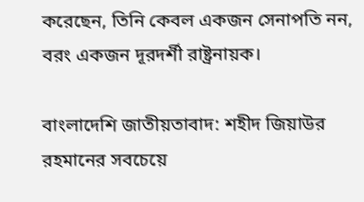করেছেন, তিনি কেবল একজন সেনাপতি নন, বরং একজন দূরদর্শী রাষ্ট্রনায়ক।

বাংলাদেশি জাতীয়তাবাদ: শহীদ জিয়াউর রহমানের সবচেয়ে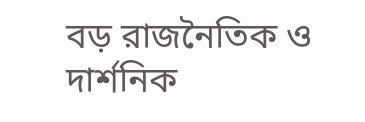বড় রাজনৈতিক ও দার্শনিক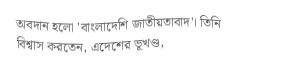অবদান হলো 'বাংলাদেশি জাতীয়তাবাদ'। তিনি বিশ্বাস করতেন, এদেশের ভূখণ্ড,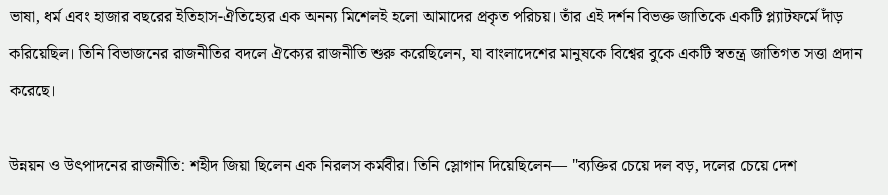ভাষা, ধর্ম এবং হাজার বছরের ইতিহাস-ঐতিহ্যের এক অনন্য মিশেলই হলো আমাদের প্রকৃত পরিচয়। তাঁর এই দর্শন বিভক্ত জাতিকে একটি প্ল্যাটফর্মে দাঁড় করিয়েছিল। তিনি বিভাজনের রাজনীতির বদলে ঐক্যের রাজনীতি শুরু করেছিলেন, যা বাংলাদেশের মানুষকে বিশ্বের বুকে একটি স্বতন্ত্র জাতিগত সত্তা প্রদান করেছে।

উন্নয়ন ও উৎপাদনের রাজনীতি: শহীদ জিয়া ছিলেন এক নিরলস কর্মবীর। তিনি স্লোগান দিয়েছিলেন— "ব্যক্তির চেয়ে দল বড়, দলের চেয়ে দেশ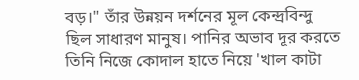বড়।" তাঁর উন্নয়ন দর্শনের মূল কেন্দ্রবিন্দু ছিল সাধারণ মানুষ। পানির অভাব দূর করতে তিনি নিজে কোদাল হাতে নিয়ে 'খাল কাটা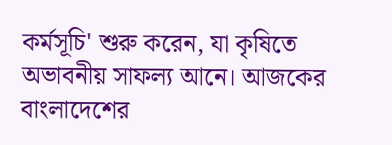কর্মসূচি' শুরু করেন, যা কৃষিতে অভাবনীয় সাফল্য আনে। আজকের বাংলাদেশের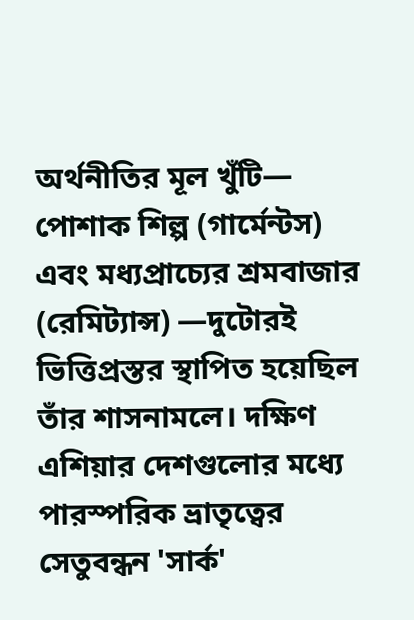অর্থনীতির মূল খুঁটি— পোশাক শিল্প (গার্মেন্টস) এবং মধ্যপ্রাচ্যের শ্রমবাজার (রেমিট্যান্স) —দুটোরই ভিত্তিপ্রস্তর স্থাপিত হয়েছিল তাঁর শাসনামলে। দক্ষিণ এশিয়ার দেশগুলোর মধ্যে পারস্পরিক ভ্রাতৃত্বের সেতুবন্ধন 'সার্ক'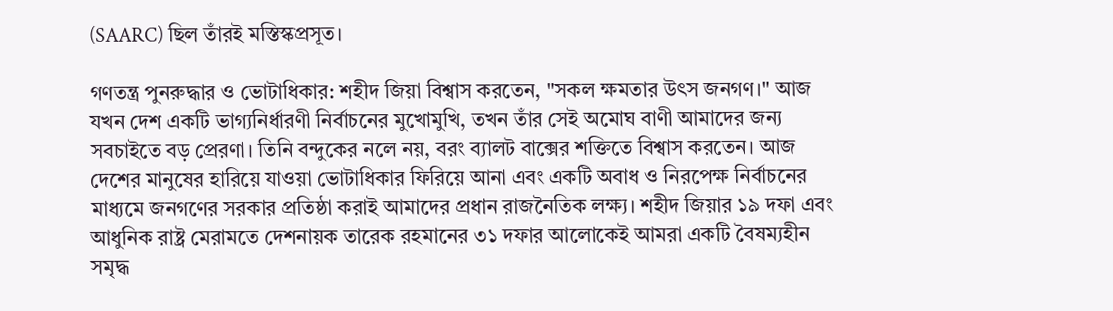(SAARC) ছিল তাঁরই মস্তিস্কপ্রসূত।

গণতন্ত্র পুনরুদ্ধার ও ভোটাধিকার: শহীদ জিয়া বিশ্বাস করতেন, "সকল ক্ষমতার উৎস জনগণ।" আজ যখন দেশ একটি ভাগ্যনির্ধারণী নির্বাচনের মুখোমুখি, তখন তাঁর সেই অমোঘ বাণী আমাদের জন্য সবচাইতে বড় প্রেরণা। তিনি বন্দুকের নলে নয়, বরং ব্যালট বাক্সের শক্তিতে বিশ্বাস করতেন। আজ দেশের মানুষের হারিয়ে যাওয়া ভোটাধিকার ফিরিয়ে আনা এবং একটি অবাধ ও নিরপেক্ষ নির্বাচনের মাধ্যমে জনগণের সরকার প্রতিষ্ঠা করাই আমাদের প্রধান রাজনৈতিক লক্ষ্য। শহীদ জিয়ার ১৯ দফা এবং আধুনিক রাষ্ট্র মেরামতে দেশনায়ক তারেক রহমানের ৩১ দফার আলোকেই আমরা একটি বৈষম্যহীন সমৃদ্ধ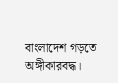বাংলাদেশ গড়তে অঙ্গীকারবদ্ধ।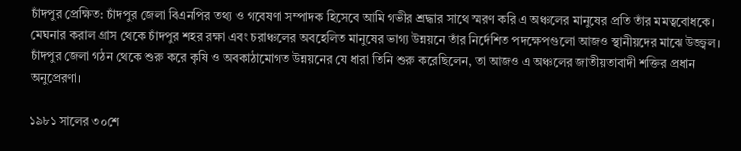চাঁদপুর প্রেক্ষিত: চাঁদপুর জেলা বিএনপির তথ্য ও গবেষণা সম্পাদক হিসেবে আমি গভীর শ্রদ্ধার সাথে স্মরণ করি এ অঞ্চলের মানুষের প্রতি তাঁর মমত্ববোধকে। মেঘনার করাল গ্রাস থেকে চাঁদপুর শহর রক্ষা এবং চরাঞ্চলের অবহেলিত মানুষের ভাগ্য উন্নয়নে তাঁর নির্দেশিত পদক্ষেপগুলো আজও স্থানীয়দের মাঝে উজ্জ্বল। চাঁদপুর জেলা গঠন থেকে শুরু করে কৃষি ও অবকাঠামোগত উন্নয়নের যে ধারা তিনি শুরু করেছিলেন, তা আজও এ অঞ্চলের জাতীয়তাবাদী শক্তির প্রধান অনুপ্রেরণা।

১৯৮১ সালের ৩০শে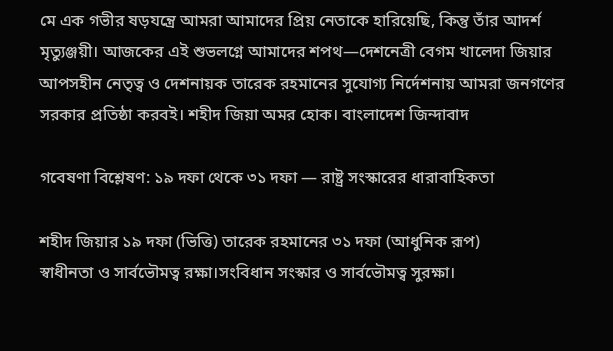মে এক গভীর ষড়যন্ত্রে আমরা আমাদের প্রিয় নেতাকে হারিয়েছি, কিন্তু তাঁর আদর্শ মৃত্যুঞ্জয়ী। আজকের এই শুভলগ্নে আমাদের শপথ—দেশনেত্রী বেগম খালেদা জিয়ার আপসহীন নেতৃত্ব ও দেশনায়ক তারেক রহমানের সুযোগ্য নির্দেশনায় আমরা জনগণের সরকার প্রতিষ্ঠা করবই। শহীদ জিয়া অমর হোক। বাংলাদেশ জিন্দাবাদ

গবেষণা বিশ্লেষণ: ১৯ দফা থেকে ৩১ দফা — রাষ্ট্র সংস্কারের ধারাবাহিকতা

শহীদ জিয়ার ১৯ দফা (ভিত্তি) তারেক রহমানের ৩১ দফা (আধুনিক রূপ)
স্বাধীনতা ও সার্বভৌমত্ব রক্ষা।সংবিধান সংস্কার ও সার্বভৌমত্ব সুরক্ষা।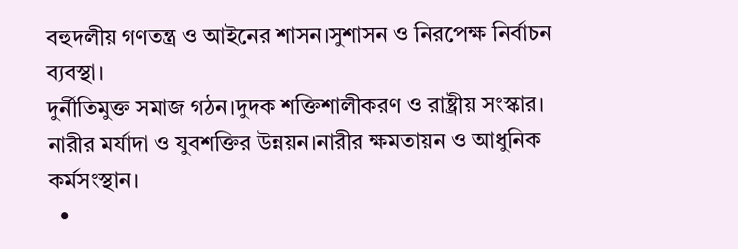বহুদলীয় গণতন্ত্র ও আইনের শাসন।সুশাসন ও নিরপেক্ষ নির্বাচন ব্যবস্থা।
দুর্নীতিমুক্ত সমাজ গঠন।দুদক শক্তিশালীকরণ ও রাষ্ট্রীয় সংস্কার।
নারীর মর্যাদা ও যুবশক্তির উন্নয়ন।নারীর ক্ষমতায়ন ও আধুনিক কর্মসংস্থান।
  •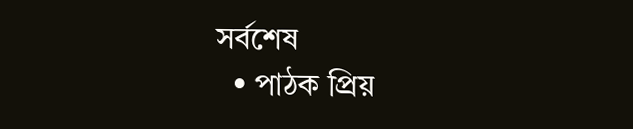সর্বশেষ
  • পাঠক প্রিয়